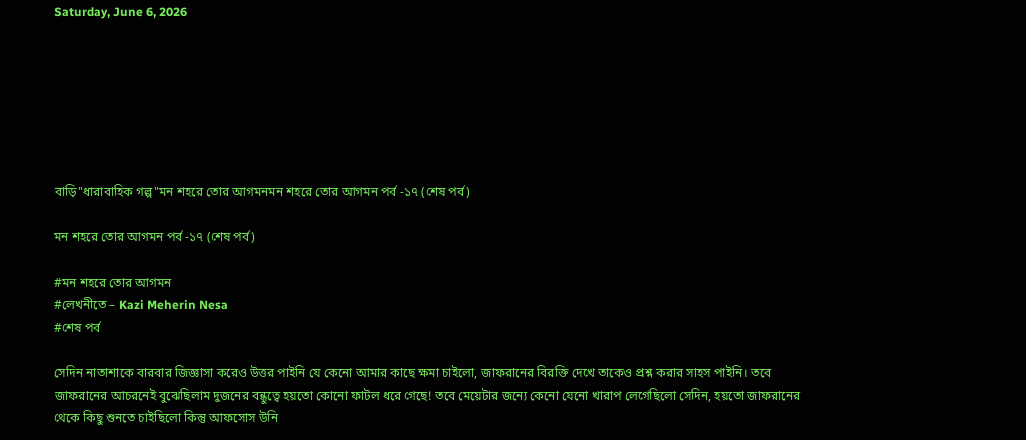Saturday, June 6, 2026







বাড়ি"ধারাবাহিক গল্প"মন শহরে তোর আগমনমন শহরে তোর আগমন পর্ব -১৭ (শেষ পর্ব)

মন শহরে তোর আগমন পর্ব -১৭ (শেষ পর্ব)

#মন শহরে তোর আগমন
#লেখনীতে – Kazi Meherin Nesa
#শেষ পর্ব

সেদিন নাতাশাকে বারবার জিজ্ঞাসা করেও উত্তর পাইনি যে কেনো আমার কাছে ক্ষমা চাইলো, জাফরানের বিরক্তি দেখে তাকেও প্রশ্ন করার সাহস পাইনি। তবে জাফরানের আচরনেই বুঝেছিলাম দুজনের বন্ধুত্বে হয়তো কোনো ফাটল ধরে গেছে! তবে মেয়েটার জন্যে কেনো যেনো খারাপ লেগেছিলো সেদিন, হয়তো জাফরানের থেকে কিছু শুনতে চাইছিলো কিন্তু আফসোস উনি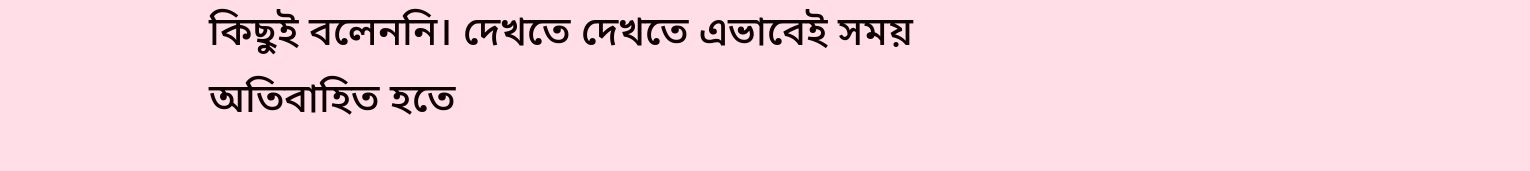কিছুই বলেননি। দেখতে দেখতে এভাবেই সময় অতিবাহিত হতে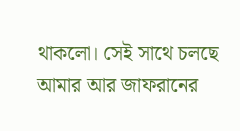থাকলো। সেই সাথে চলছে আমার আর জাফরানের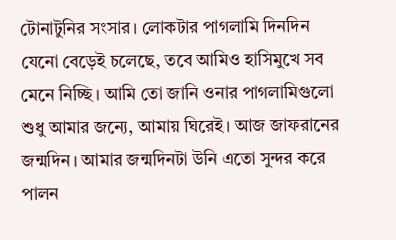টোনাটুনির সংসার। লোকটার পাগলামি দিনদিন যেনো বেড়েই চলেছে, তবে আমিও হাসিমুখে সব মেনে নিচ্ছি। আমি তো জানি ওনার পাগলামিগুলো শুধু আমার জন্যে, আমায় ঘিরেই। আজ জাফরানের জন্মদিন। আমার জন্মদিনটা উনি এতো সুন্দর করে পালন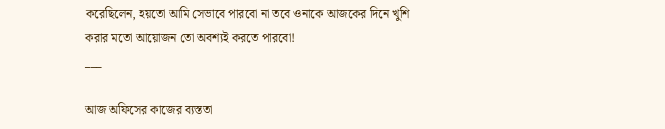করেছিলেন, হয়তো আমি সেভাবে পারবো না তবে ওনাকে আজকের দিনে খুশি করার মতো আয়োজন তো অবশ্যই করতে পারবো!
___

আজ অফিসের কাজের ব্যস্ততা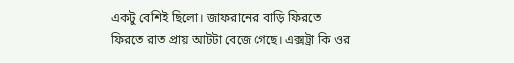একটু বেশিই ছিলো। জাফরানের বাড়ি ফিরতে ফিরতে রাত প্রায় আটটা বেজে গেছে। এক্সট্রা কি ওর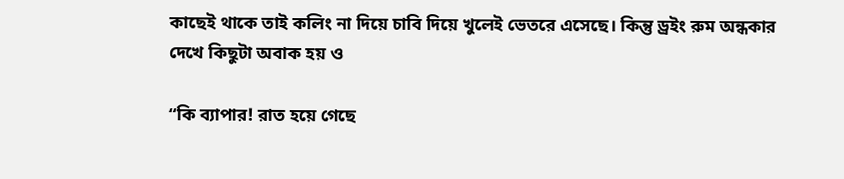কাছেই থাকে তাই কলিং না দিয়ে চাবি দিয়ে খুলেই ভেতরে এসেছে। কিন্তু ড্রইং রুম অন্ধকার দেখে কিছুটা অবাক হয় ও

“কি ব্যাপার! রাত হয়ে গেছে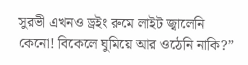সুরভী এখনও ড্রইং রুমে লাইট জ্বালেনি কেনো! বিকেলে ঘুমিয়ে আর ওঠেনি নাকি?”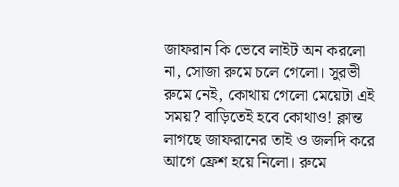জাফরান কি ভেবে লাইট অন করলো না, সোজা রুমে চলে গেলো। সুরভী রুমে নেই, কোথায় গেলো মেয়েটা এই সময়? বাড়িতেই হবে কোথাও! ক্লান্ত লাগছে জাফরানের তাই ও জলদি করে আগে ফ্রেশ হয়ে নিলো। রুমে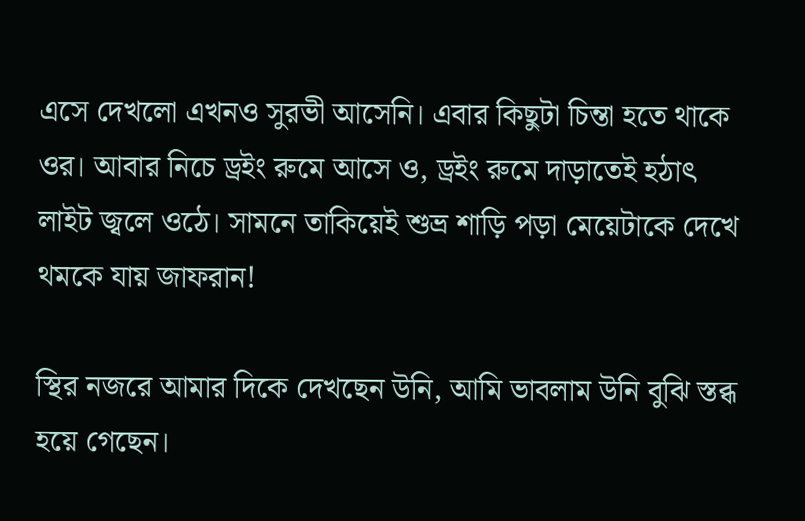এসে দেখলো এখনও সুরভী আসেনি। এবার কিছুটা চিন্তা হতে থাকে ওর। আবার নিচে ড্রইং রুমে আসে ও, ড্রইং রুমে দাড়াতেই হঠাৎ লাইট জ্বলে ওঠে। সামনে তাকিয়েই শুভ্র শাড়ি পড়া মেয়েটাকে দেখে থমকে যায় জাফরান!

স্থির নজরে আমার দিকে দেখছেন উনি, আমি ভাবলাম উনি বুঝি স্তব্ধ হয়ে গেছেন।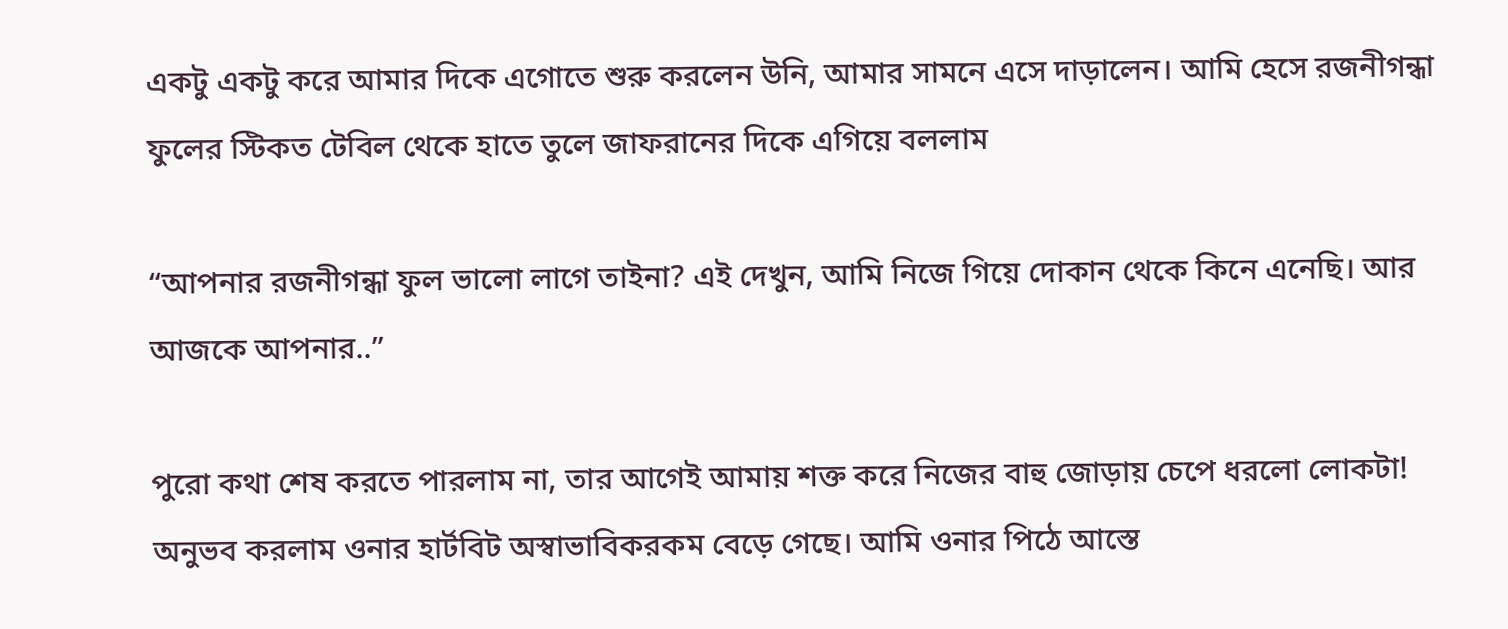একটু একটু করে আমার দিকে এগোতে শুরু করলেন উনি, আমার সামনে এসে দাড়ালেন। আমি হেসে রজনীগন্ধা ফুলের স্টিকত টেবিল থেকে হাতে তুলে জাফরানের দিকে এগিয়ে বললাম

“আপনার রজনীগন্ধা ফুল ভালো লাগে তাইনা? এই দেখুন, আমি নিজে গিয়ে দোকান থেকে কিনে এনেছি। আর আজকে আপনার..”

পুরো কথা শেষ করতে পারলাম না, তার আগেই আমায় শক্ত করে নিজের বাহু জোড়ায় চেপে ধরলো লোকটা! অনুভব করলাম ওনার হার্টবিট অস্বাভাবিকরকম বেড়ে গেছে। আমি ওনার পিঠে আস্তে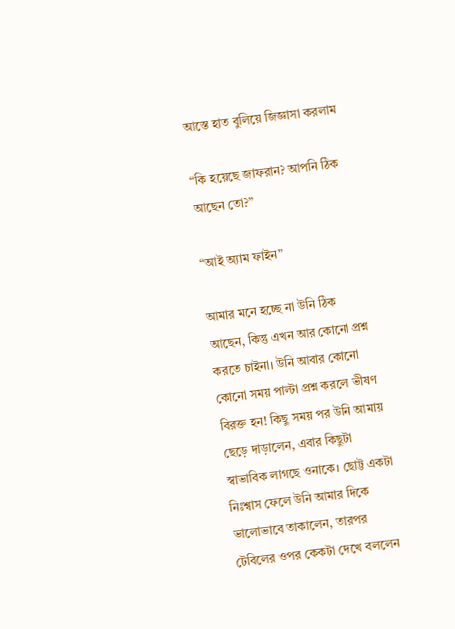আস্তে হাত বুলিয়ে জিজ্ঞাসা করলাম

“কি হয়েছে জাফরান? আপনি ঠিক আছেন তো?”

“আই অ্যাম ফাইন”

আমার মনে হচ্ছে না উনি ঠিক আছেন, কিন্তু এখন আর কোনো প্রশ্ন করতে চাইনা। উনি আবার কোনো কোনো সময় পাল্টা প্রশ্ন করলে ভীষণ বিরক্ত হন! কিছু সময় পর উনি আমায় ছেড়ে দাড়ালেন, এবার কিছুটা স্বাভাবিক লাগছে ওনাকে। ছোট্ট একটা নিঃশ্বাস ফেলে উনি আমার দিকে ভালোভাবে তাকালেন, তারপর টেবিলের ওপর কেকটা দেখে বললেন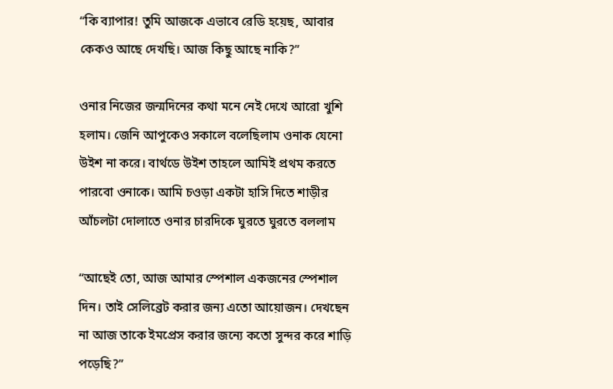“কি ব্যাপার! তুমি আজকে এভাবে রেডি হয়েছ, আবার কেকও আছে দেখছি। আজ কিছু আছে নাকি?”

ওনার নিজের জন্মদিনের কথা মনে নেই দেখে আরো খুশি হলাম। জেনি আপুকেও সকালে বলেছিলাম ওনাক যেনো উইশ না করে। বার্থডে উইশ তাহলে আমিই প্রথম করতে পারবো ওনাকে। আমি চওড়া একটা হাসি দিতে শাড়ীর আঁচলটা দোলাতে ওনার চারদিকে ঘুরতে ঘুরতে বললাম

“আছেই তো, আজ আমার স্পেশাল একজনের স্পেশাল দিন। তাই সেলিব্রেট করার জন্য এতো আয়োজন। দেখছেন না আজ তাকে ইমপ্রেস করার জন্যে কতো সুন্দর করে শাড়ি পড়েছি?”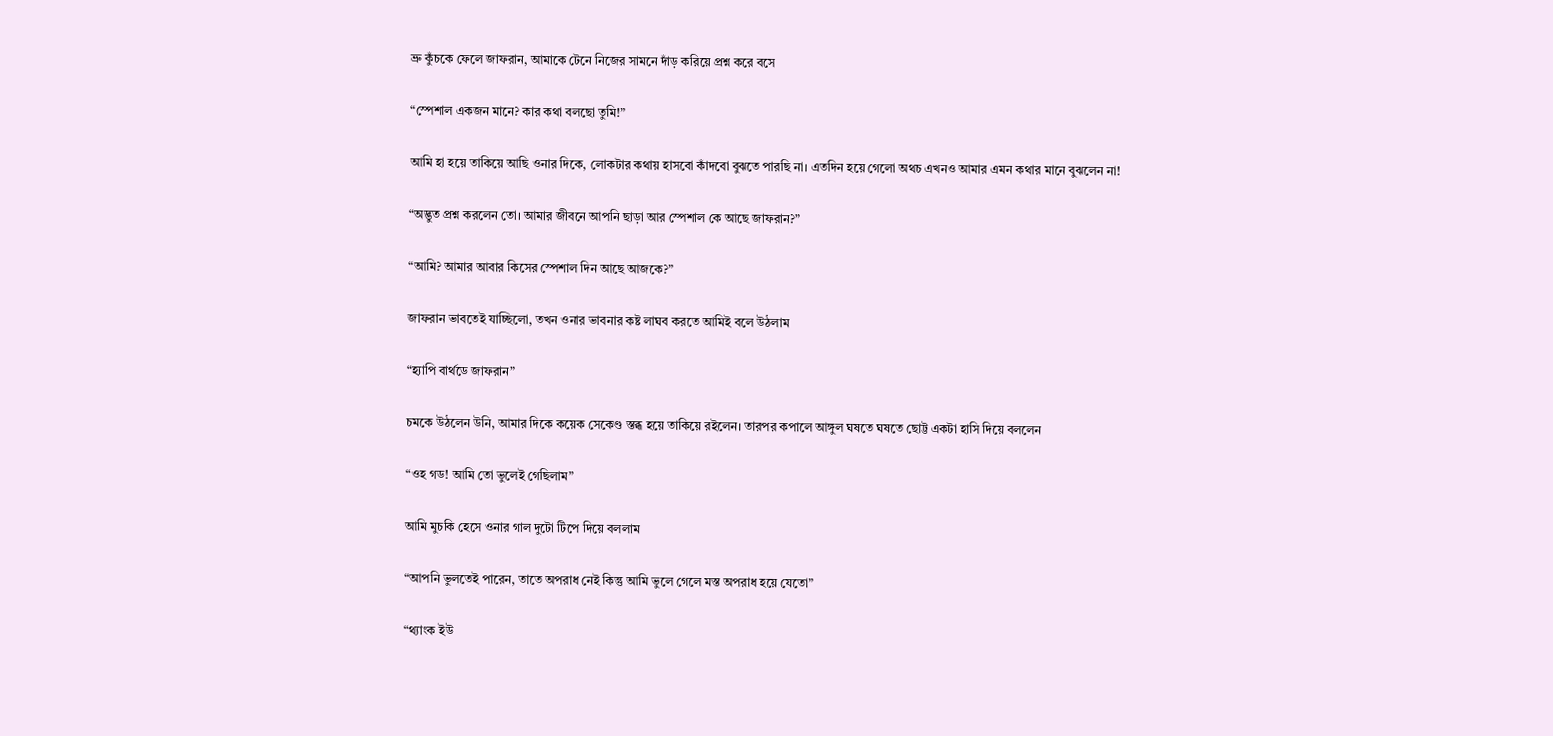ভ্রু কুঁচকে ফেলে জাফরান, আমাকে টেনে নিজের সামনে দাঁড় করিয়ে প্রশ্ন করে বসে

“স্পেশাল একজন মানে? কার কথা বলছো তুমি!”

আমি হা হয়ে তাকিয়ে আছি ওনার দিকে, লোকটার কথায় হাসবো কাঁদবো বুঝতে পারছি না। এতদিন হয়ে গেলো অথচ এখনও আমার এমন কথার মানে বুঝলেন না!

“অদ্ভুত প্রশ্ন করলেন তো। আমার জীবনে আপনি ছাড়া আর স্পেশাল কে আছে জাফরান?”

“আমি? আমার আবার কিসের স্পেশাল দিন আছে আজকে?”

জাফরান ভাবতেই যাচ্ছিলো, তখন ওনার ভাবনার কষ্ট লাঘব করতে আমিই বলে উঠলাম

“হ্যাপি বার্থডে জাফরান”

চমকে উঠলেন উনি, আমার দিকে কয়েক সেকেণ্ড স্তব্ধ হয়ে তাকিয়ে রইলেন। তারপর কপালে আঙ্গুল ঘষতে ঘষতে ছোট্ট একটা হাসি দিয়ে বললেন

“ওহ গড! আমি তো ভুলেই গেছিলাম”

আমি মুচকি হেসে ওনার গাল দুটো টিপে দিয়ে বললাম

“আপনি ভুলতেই পারেন, তাতে অপরাধ নেই কিন্তু আমি ভুলে গেলে মস্ত অপরাধ হয়ে যেতো”

“থ্যাংক ইউ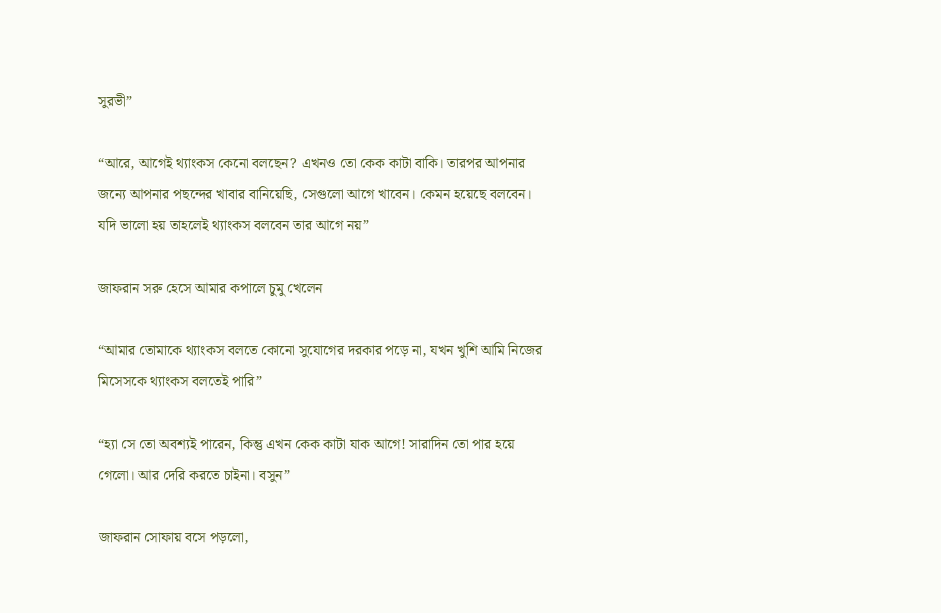সুরভী”

“আরে, আগেই থ্যাংকস কেনো বলছেন? এখনও তো কেক কাটা বাকি। তারপর আপনার জন্যে আপনার পছন্দের খাবার বানিয়েছি, সেগুলো আগে খাবেন। কেমন হয়েছে বলবেন। যদি ভালো হয় তাহলেই থ্যাংকস বলবেন তার আগে নয়”

জাফরান সরু হেসে আমার কপালে চুমু খেলেন

“আমার তোমাকে থ্যাংকস বলতে কোনো সুযোগের দরকার পড়ে না, যখন খুশি আমি নিজের মিসেসকে থ্যাংকস বলতেই পারি”

“হ্যা সে তো অবশ্যই পারেন, কিন্তু এখন কেক কাটা যাক আগে! সারাদিন তো পার হয়ে গেলো। আর দেরি করতে চাইনা। বসুন”

জাফরান সোফায় বসে পড়লো,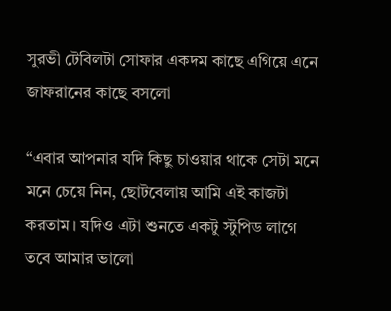সুরভী টেবিলটা সোফার একদম কাছে এগিয়ে এনে জাফরানের কাছে বসলো

“এবার আপনার যদি কিছু চাওয়ার থাকে সেটা মনে মনে চেয়ে নিন, ছোটবেলায় আমি এই কাজটা করতাম। যদিও এটা শুনতে একটু স্টুপিড লাগে তবে আমার ভালো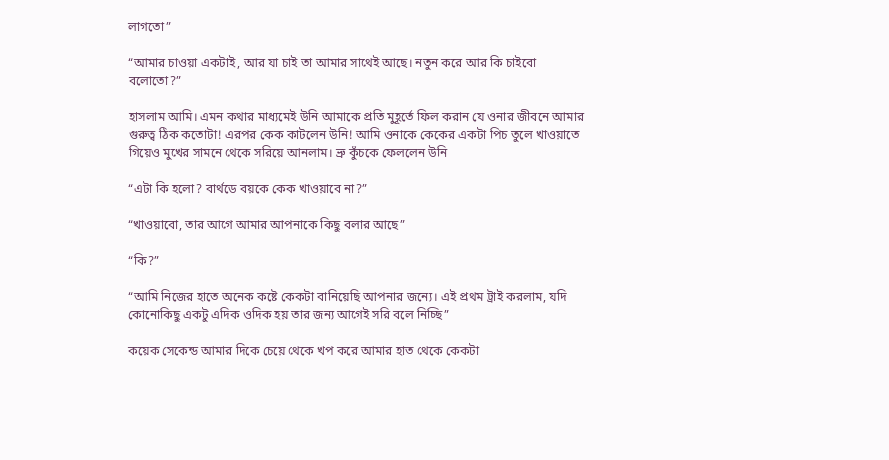লাগতো”

“আমার চাওয়া একটাই, আর যা চাই তা আমার সাথেই আছে। নতুন করে আর কি চাইবো বলোতো?”

হাসলাম আমি। এমন কথার মাধ্যমেই উনি আমাকে প্রতি মুহূর্তে ফিল করান যে ওনার জীবনে আমার গুরুত্ব ঠিক কতোটা! এরপর কেক কাটলেন উনি! আমি ওনাকে কেকের একটা পিচ তুলে খাওয়াতে গিয়েও মুখের সামনে থেকে সরিয়ে আনলাম। ভ্রু কুঁচকে ফেললেন উনি

“এটা কি হলো? বার্থডে বয়কে কেক খাওয়াবে না?”

“খাওয়াবো, তার আগে আমার আপনাকে কিছু বলার আছে”

“কি?”

“আমি নিজের হাতে অনেক কষ্টে কেকটা বানিয়েছি আপনার জন্যে। এই প্রথম ট্রাই করলাম, যদি কোনোকিছু একটু এদিক ওদিক হয় তার জন্য আগেই সরি বলে নিচ্ছি”

কয়েক সেকেন্ড আমার দিকে চেয়ে থেকে খপ করে আমার হাত থেকে কেকটা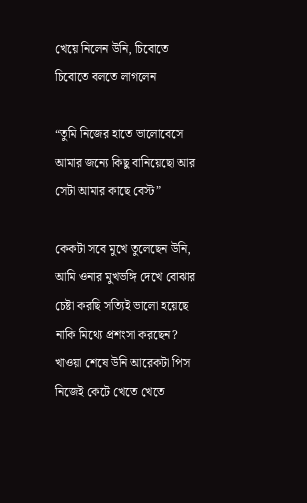খেয়ে নিলেন উনি, চিবোতে চিবোতে বলতে লাগলেন

“তুমি নিজের হাতে ভালোবেসে আমার জন্যে কিছু বানিয়েছো আর সেটা আমার কাছে বেস্ট”

কেকটা সবে মুখে তুলেছেন উনি, আমি ওনার মুখভঙ্গি দেখে বোঝার চেষ্টা করছি সত্যিই ভালো হয়েছে নাকি মিথ্যে প্রশংসা করছেন? খাওয়া শেষে উনি আরেকটা পিস নিজেই কেটে খেতে খেতে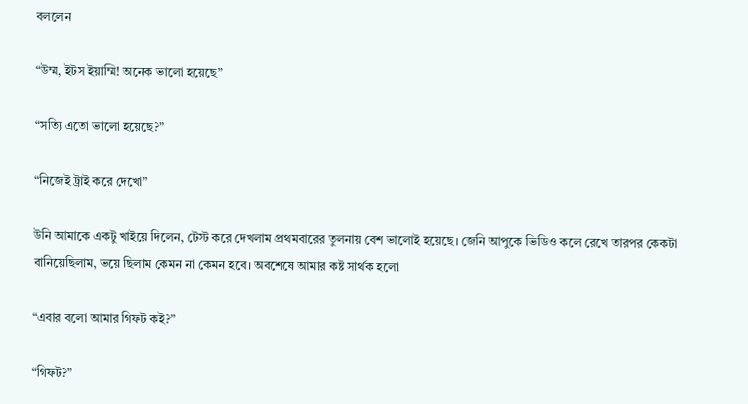বললেন

“উম্ম, ইটস ইয়াম্মি! অনেক ভালো হয়েছে”

“সত্যি এতো ভালো হয়েছে?”

“নিজেই ট্রাই করে দেখো”

উনি আমাকে একটু খাইয়ে দিলেন, টেস্ট করে দেখলাম প্রথমবারের তুলনায় বেশ ভালোই হয়েছে। জেনি আপুকে ভিডিও কলে রেখে তারপর কেকটা বানিয়েছিলাম, ভয়ে ছিলাম কেমন না কেমন হবে। অবশেষে আমার কষ্ট সার্থক হলো

“এবার বলো আমার গিফট কই?”

“গিফট?”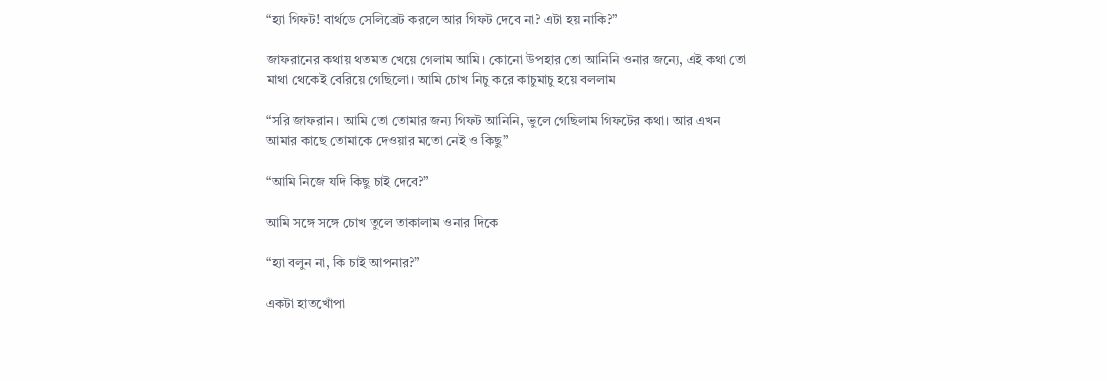“হ্যা গিফট! বার্থডে সেলিব্রেট করলে আর গিফট দেবে না? এটা হয় নাকি?”

জাফরানের কথায় থতমত খেয়ে গেলাম আমি। কোনো উপহার তো আনিনি ওনার জন্যে, এই কথা তো মাথা থেকেই বেরিয়ে গেছিলো। আমি চোখ নিচু করে কাচুমাচু হয়ে বললাম

“সরি জাফরান। আমি তো তোমার জন্য গিফট আনিনি, ভুলে গেছিলাম গিফটের কথা। আর এখন আমার কাছে তোমাকে দেওয়ার মতো নেই ও কিছু”

“আমি নিজে যদি কিছু চাই দেবে?”

আমি সঙ্গে সঙ্গে চোখ তুলে তাকালাম ওনার দিকে

“হ্যা বলুন না, কি চাই আপনার?”

একটা হাতখোঁপা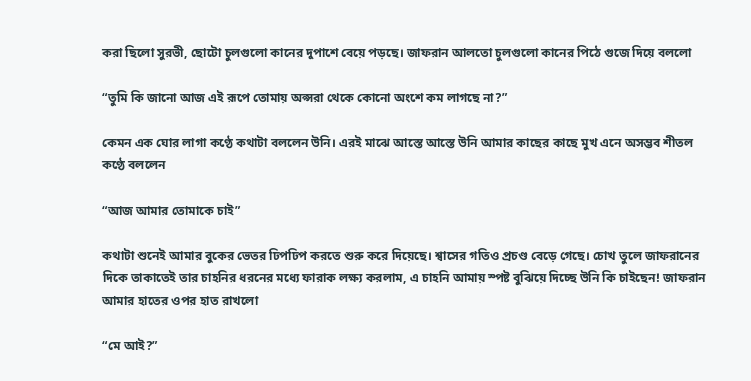করা ছিলো সুরভী, ছোটো চুলগুলো কানের দুপাশে বেয়ে পড়ছে। জাফরান আলতো চুলগুলো কানের পিঠে গুজে দিয়ে বললো

“তুমি কি জানো আজ এই রূপে তোমায় অপ্সরা থেকে কোনো অংশে কম লাগছে না?”

কেমন এক ঘোর লাগা কণ্ঠে কথাটা বললেন উনি। এরই মাঝে আস্তে আস্তে উনি আমার কাছের কাছে মুখ এনে অসম্ভব শীতল কণ্ঠে বললেন

“আজ আমার তোমাকে চাই”

কথাটা শুনেই আমার বুকের ভেতর ঢিপঢিপ করতে শুরু করে দিয়েছে। শ্বাসের গতিও প্রচণ্ড বেড়ে গেছে। চোখ তুলে জাফরানের দিকে তাকাতেই তার চাহনির ধরনের মধ্যে ফারাক লক্ষ্য করলাম, এ চাহনি আমায় স্পষ্ট বুঝিয়ে দিচ্ছে উনি কি চাইছেন! জাফরান আমার হাতের ওপর হাত রাখলো

“মে আই?”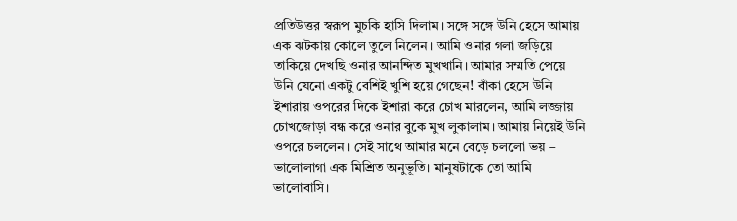প্রতিউত্তর স্বরূপ মুচকি হাসি দিলাম। সঙ্গে সঙ্গে উনি হেসে আমায় এক ঝটকায় কোলে তুলে নিলেন। আমি ওনার গলা জড়িয়ে তাকিয়ে দেখছি ওনার আনন্দিত মুখখানি। আমার সম্মতি পেয়ে উনি যেনো একটু বেশিই খুশি হয়ে গেছেন! বাঁকা হেসে উনি ইশারায় ওপরের দিকে ইশারা করে চোখ মারলেন, আমি লজ্জায় চোখজোড়া বন্ধ করে ওনার বুকে মুখ লুকালাম। আমায় নিয়েই উনি ওপরে চললেন। সেই সাথে আমার মনে বেড়ে চললো ভয় – ভালোলাগা এক মিশ্রিত অনুভূতি। মানুষটাকে তো আমি ভালোবাসি।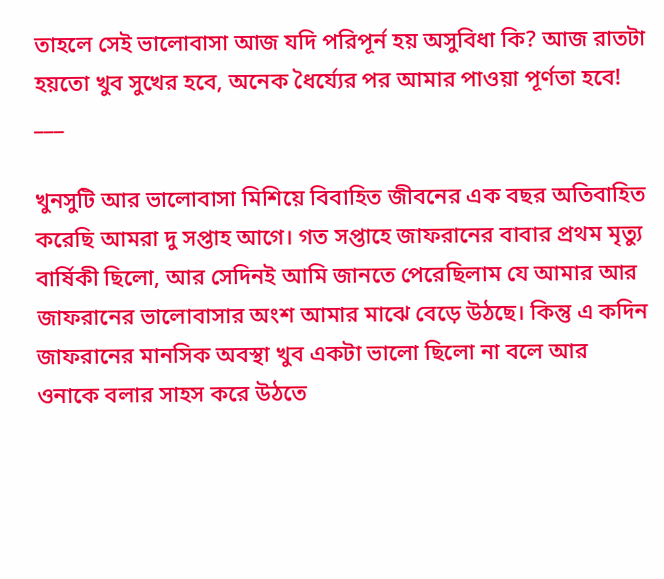তাহলে সেই ভালোবাসা আজ যদি পরিপূর্ন হয় অসুবিধা কি? আজ রাতটা হয়তো খুব সুখের হবে, অনেক ধৈর্য্যের পর আমার পাওয়া পূর্ণতা হবে!
___

খুনসুটি আর ভালোবাসা মিশিয়ে বিবাহিত জীবনের এক বছর অতিবাহিত করেছি আমরা দু সপ্তাহ আগে। গত সপ্তাহে জাফরানের বাবার প্রথম মৃত্যু বার্ষিকী ছিলো, আর সেদিনই আমি জানতে পেরেছিলাম যে আমার আর জাফরানের ভালোবাসার অংশ আমার মাঝে বেড়ে উঠছে। কিন্তু এ কদিন জাফরানের মানসিক অবস্থা খুব একটা ভালো ছিলো না বলে আর ওনাকে বলার সাহস করে উঠতে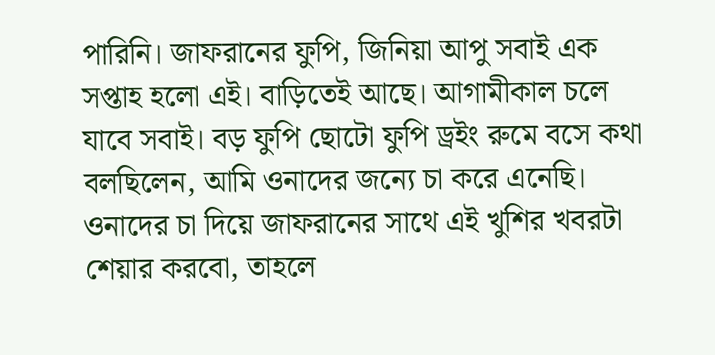পারিনি। জাফরানের ফুপি, জিনিয়া আপু সবাই এক সপ্তাহ হলো এই। বাড়িতেই আছে। আগামীকাল চলে যাবে সবাই। বড় ফুপি ছোটো ফুপি ড্রইং রুমে বসে কথা বলছিলেন, আমি ওনাদের জন্যে চা করে এনেছি। ওনাদের চা দিয়ে জাফরানের সাথে এই খুশির খবরটা শেয়ার করবো, তাহলে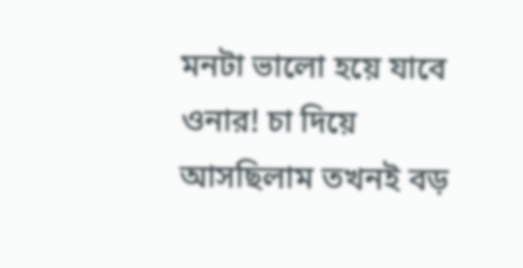মনটা ভালো হয়ে যাবে ওনার! চা দিয়ে আসছিলাম তখনই বড়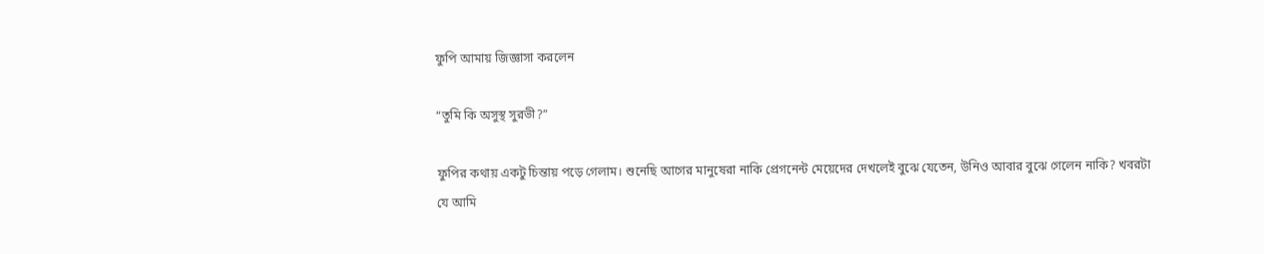ফুপি আমায় জিজ্ঞাসা করলেন

“তুমি কি অসুস্থ সুরভী?”

ফুপির কথায় একটু চিন্তায় পড়ে গেলাম। শুনেছি আগের মানুষেরা নাকি প্রেগনেন্ট মেয়েদের দেখলেই বুঝে যেতেন, উনিও আবার বুঝে গেলেন নাকি? খবরটা যে আমি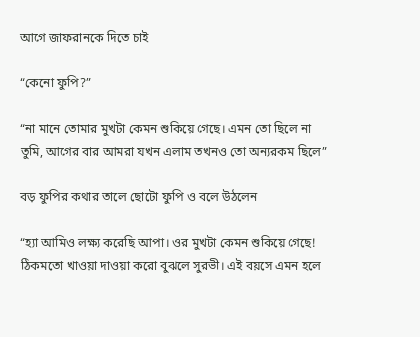আগে জাফরানকে দিতে চাই

“কেনো ফুপি?”

“না মানে তোমার মুখটা কেমন শুকিয়ে গেছে। এমন তো ছিলে না তুমি, আগের বার আমরা যখন এলাম তখনও তো অন্যরকম ছিলে”

বড় ফুপির কথার তালে ছোটো ফুপি ও বলে উঠলেন

“হ্যা আমিও লক্ষ্য করেছি আপা। ওর মুখটা কেমন শুকিয়ে গেছে! ঠিকমতো খাওয়া দাওয়া করো বুঝলে সুরভী। এই বয়সে এমন হলে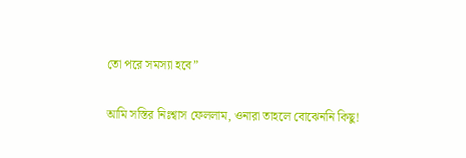তো পরে সমস্যা হবে”

আমি সস্তির নিঃশ্বাস ফেললাম, ওনারা তাহলে বোঝেননি কিছু!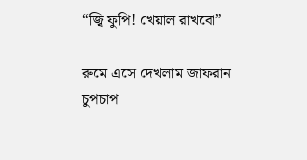“জ্বি ফুপি! খেয়াল রাখবো”

রুমে এসে দেখলাম জাফরান চুপচাপ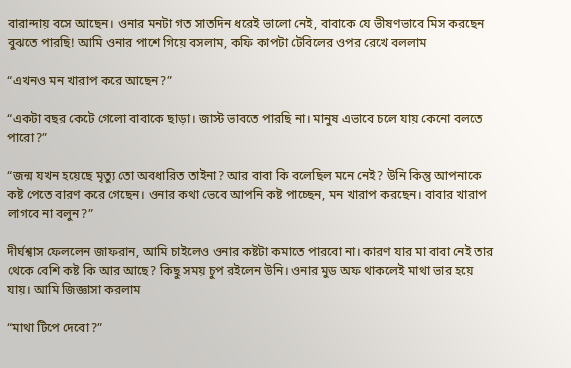বারান্দায় বসে আছেন। ওনার মনটা গত সাতদিন ধরেই ভালো নেই, বাবাকে যে ভীষণভাবে মিস করছেন বুঝতে পারছি! আমি ওনার পাশে গিয়ে বসলাম, কফি কাপটা টেবিলের ওপর রেখে বললাম

“এখনও মন খারাপ করে আছেন?”

“একটা বছর কেটে গেলো বাবাকে ছাড়া। জাস্ট ভাবতে পারছি না। মানুষ এভাবে চলে যায় কেনো বলতে পারো?”

“জন্ম যখন হয়েছে মৃত্যু তো অবধারিত তাইনা? আর বাবা কি বলেছিল মনে নেই? উনি কিন্তু আপনাকে কষ্ট পেতে বারণ করে গেছেন। ওনার কথা ভেবে আপনি কষ্ট পাচ্ছেন, মন খারাপ করছেন। বাবার খারাপ লাগবে না বলুন?”

দীর্ঘশ্বাস ফেললেন জাফরান, আমি চাইলেও ওনার কষ্টটা কমাতে পারবো না। কারণ যার মা বাবা নেই তার থেকে বেশি কষ্ট কি আর আছে? কিছু সময় চুপ রইলেন উনি। ওনার মুড অফ থাকলেই মাথা ভার হয়ে যায়। আমি জিজ্ঞাসা করলাম

“মাথা টিপে দেবো?”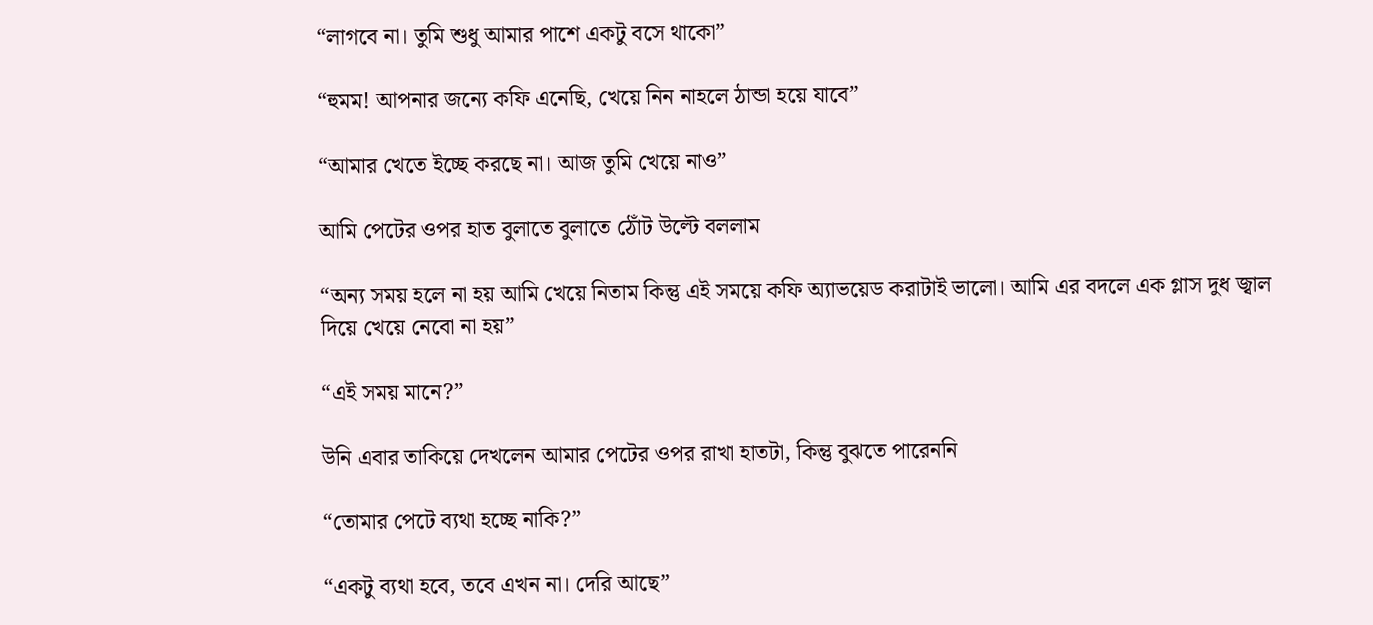“লাগবে না। তুমি শুধু আমার পাশে একটু বসে থাকো”

“হুমম! আপনার জন্যে কফি এনেছি, খেয়ে নিন নাহলে ঠান্ডা হয়ে যাবে”

“আমার খেতে ইচ্ছে করছে না। আজ তুমি খেয়ে নাও”

আমি পেটের ওপর হাত বুলাতে বুলাতে ঠোঁট উল্টে বললাম

“অন্য সময় হলে না হয় আমি খেয়ে নিতাম কিন্তু এই সময়ে কফি অ্যাভয়েড করাটাই ভালো। আমি এর বদলে এক গ্লাস দুধ জ্বাল দিয়ে খেয়ে নেবো না হয়”

“এই সময় মানে?”

উনি এবার তাকিয়ে দেখলেন আমার পেটের ওপর রাখা হাতটা, কিন্তু বুঝতে পারেননি

“তোমার পেটে ব্যথা হচ্ছে নাকি?”

“একটু ব্যথা হবে, তবে এখন না। দেরি আছে”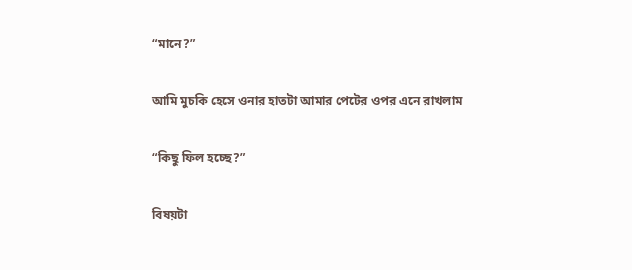“মানে?”

আমি মুচকি হেসে ওনার হাতটা আমার পেটের ওপর এনে রাখলাম

“কিছু ফিল হচ্ছে?”

বিষয়টা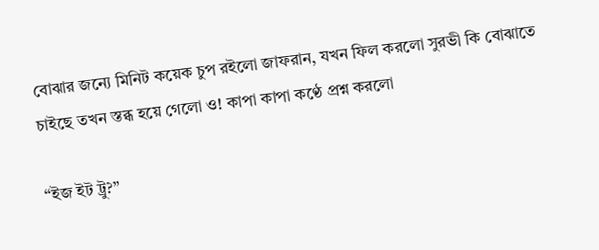বোঝার জন্যে মিনিট কয়েক চুপ রইলো জাফরান, যখন ফিল করলো সুরভী কি বোঝাতে চাইছে তখন স্তব্ধ হয়ে গেলো ও! কাপা কাপা কণ্ঠে প্রশ্ন করলো

“ইজ ইট ট্রু?”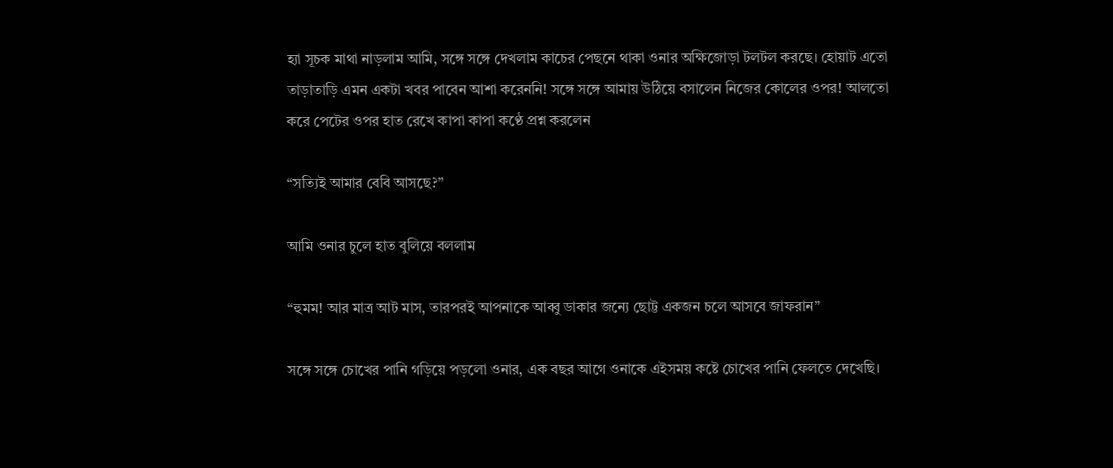হ্যা সূচক মাথা নাড়লাম আমি, সঙ্গে সঙ্গে দেখলাম কাচের পেছনে থাকা ওনার অক্ষিজোড়া টলটল করছে। হোয়াট এতো তাড়াতাড়ি এমন একটা খবর পাবেন আশা করেননি! সঙ্গে সঙ্গে আমায় উঠিয়ে বসালেন নিজের কোলের ওপর! আলতো করে পেটের ওপর হাত রেখে কাপা কাপা কণ্ঠে প্রশ্ন করলেন

“সত্যিই আমার বেবি আসছে?”

আমি ওনার চুলে হাত বুলিয়ে বললাম

“হুমম! আর মাত্র আট মাস, তারপরই আপনাকে আব্বু ডাকার জন্যে ছোট্ট একজন চলে আসবে জাফরান”

সঙ্গে সঙ্গে চোখের পানি গড়িয়ে পড়লো ওনার, এক বছর আগে ওনাকে এইসময় কষ্টে চোখের পানি ফেলতে দেখেছি।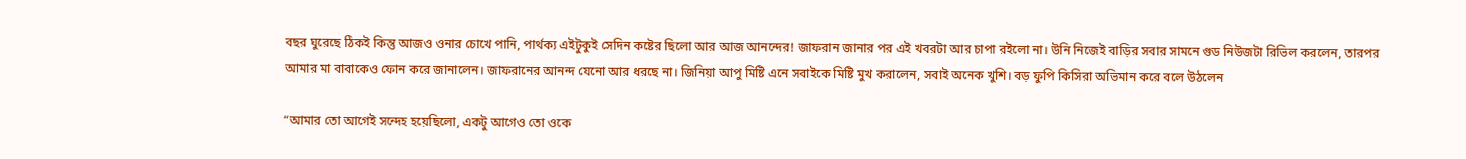বছর ঘুরেছে ঠিকই কিন্তু আজও ওনার চোখে পানি, পার্থক্য এইটুকুই সেদিন কষ্টের ছিলো আর আজ আনন্দের! জাফরান জানার পর এই খবরটা আর চাপা রইলো না। উনি নিজেই বাড়ির সবার সামনে গুড নিউজটা রিভিল করলেন, তারপর আমার মা বাবাকেও ফোন করে জানালেন। জাফরানের আনন্দ যেনো আর ধরছে না। জিনিয়া আপু মিষ্টি এনে সবাইকে মিষ্টি মুখ করালেন, সবাই অনেক খুশি। বড় ফুপি কিসিরা অভিমান করে বলে উঠলেন

“আমার তো আগেই সন্দেহ হয়েছিলো, একটু আগেও তো ওকে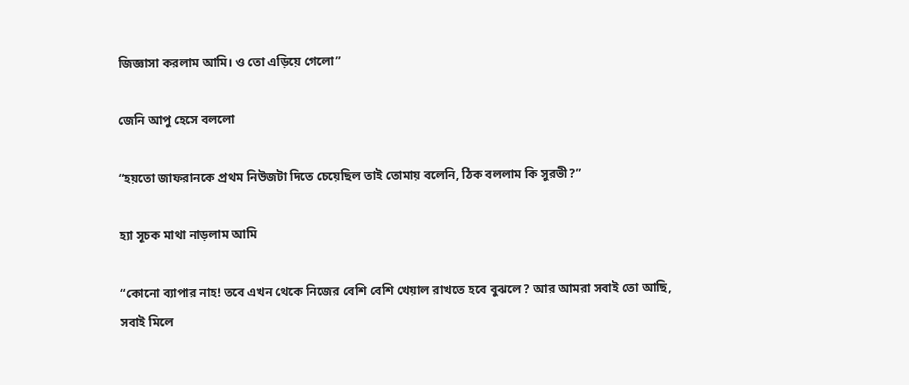জিজ্ঞাসা করলাম আমি। ও তো এড়িয়ে গেলো”

জেনি আপু হেসে বললো

“হয়তো জাফরানকে প্রথম নিউজটা দিতে চেয়েছিল তাই তোমায় বলেনি, ঠিক বললাম কি সুরভী?”

হ্যা সূচক মাথা নাড়লাম আমি

“কোনো ব্যাপার নাহ! তবে এখন থেকে নিজের বেশি বেশি খেয়াল রাখতে হবে বুঝলে? আর আমরা সবাই তো আছি, সবাই মিলে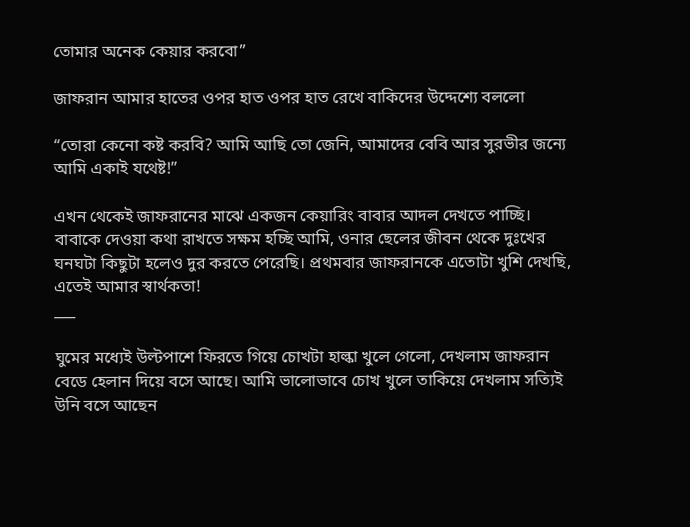তোমার অনেক কেয়ার করবো”

জাফরান আমার হাতের ওপর হাত ওপর হাত রেখে বাকিদের উদ্দেশ্যে বললো

“তোরা কেনো কষ্ট করবি? আমি আছি তো জেনি, আমাদের বেবি আর সুরভীর জন্যে আমি একাই যথেষ্ট!”

এখন থেকেই জাফরানের মাঝে একজন কেয়ারিং বাবার আদল দেখতে পাচ্ছি। বাবাকে দেওয়া কথা রাখতে সক্ষম হচ্ছি আমি, ওনার ছেলের জীবন থেকে দুঃখের ঘনঘটা কিছুটা হলেও দুর করতে পেরেছি। প্রথমবার জাফরানকে এতোটা খুশি দেখছি, এতেই আমার স্বার্থকতা!
___

ঘুমের মধ্যেই উল্টপাশে ফিরতে গিয়ে চোখটা হাল্কা খুলে গেলো, দেখলাম জাফরান বেডে হেলান দিয়ে বসে আছে। আমি ভালোভাবে চোখ খুলে তাকিয়ে দেখলাম সত্যিই উনি বসে আছেন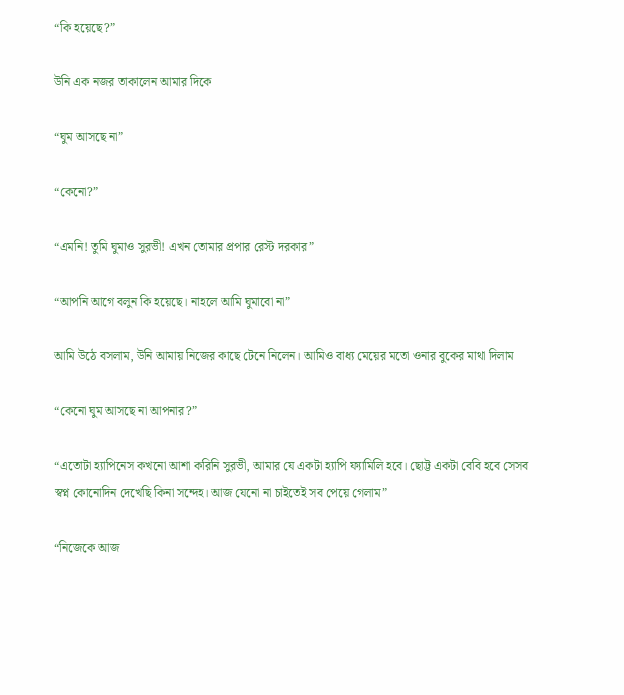“কি হয়েছে?”

উনি এক নজর তাকালেন আমার দিকে

“ঘুম আসছে না”

“কেনো?”

“এমনি! তুমি ঘুমাও সুরভী! এখন তোমার প্রপার রেস্ট দরকার”

“আপনি আগে বলুন কি হয়েছে। নাহলে আমি ঘুমাবো না”

আমি উঠে বসলাম, উনি আমায় নিজের কাছে টেনে নিলেন। আমিও বাধ্য মেয়ের মতো ওনার বুকের মাথা দিলাম

“কেনো ঘুম আসছে না আপনার?”

“এতোটা হ্যাপিনেস কখনো আশা করিনি সুরভী, আমার যে একটা হ্যাপি ফ্যামিলি হবে। ছোট্ট একটা বেবি হবে সেসব স্বপ্ন কোনোদিন দেখেছি কিনা সন্দেহ। আজ যেনো না চাইতেই সব পেয়ে গেলাম”

“নিজেকে আজ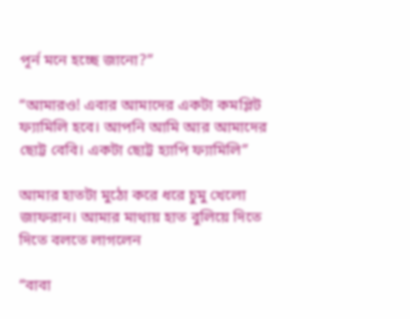পূর্ন মনে হচ্ছে জানো?”

“আমারও! এবার আমাদের একটা কমপ্লিট ফ্যামিলি হবে। আপনি আমি আর আমাদের ছোট্ট বেবি। একটা ছোট্ট হ্যাপি ফ্যামিলি”

আমার হাতটা মুঠো করে ধরে চুমু খেলো জাফরান। আমার মাথায় হাত বুলিয়ে দিতে দিতে বলতে লাগলেন

“বাবা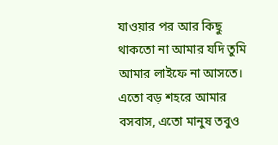যাওয়ার পর আর কিছু থাকতো না আমার যদি তুমি আমার লাইফে না আসতে। এতো বড় শহরে আমার বসবাস, এতো মানুষ তবুও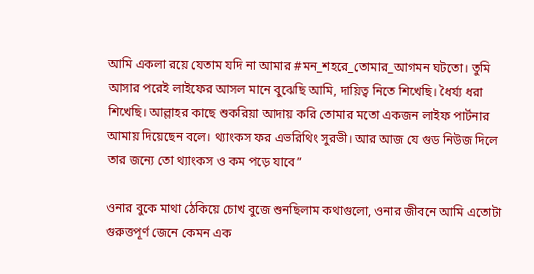আমি একলা রয়ে যেতাম যদি না আমার #মন_শহরে_তোমার_আগমন ঘটতো। তুমি আসার পরেই লাইফের আসল মানে বুঝেছি আমি, দায়িত্ব নিতে শিখেছি। ধৈর্য্য ধরা শিখেছি। আল্লাহর কাছে শুকরিয়া আদায় করি তোমার মতো একজন লাইফ পার্টনার আমায় দিয়েছেন বলে। থ্যাংকস ফর এভরিথিং সুরভী। আর আজ যে গুড নিউজ দিলে তার জন্যে তো থ্যাংকস ও কম পড়ে যাবে”

ওনার বুকে মাথা ঠেকিয়ে চোখ বুজে শুনছিলাম কথাগুলো, ওনার জীবনে আমি এতোটা গুরুত্তপূর্ণ জেনে কেমন এক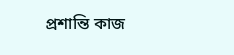প্রশান্তি কাজ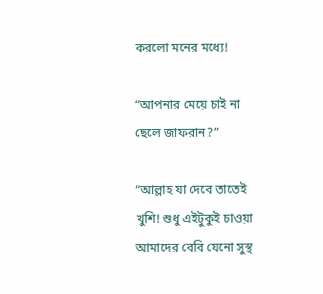করলো মনের মধ্যে!

“আপনার মেয়ে চাই না ছেলে জাফরান?”

“আল্লাহ যা দেবে তাতেই খুশি! শুধু এইটুকুই চাওয়া আমাদের বেবি যেনো সুস্থ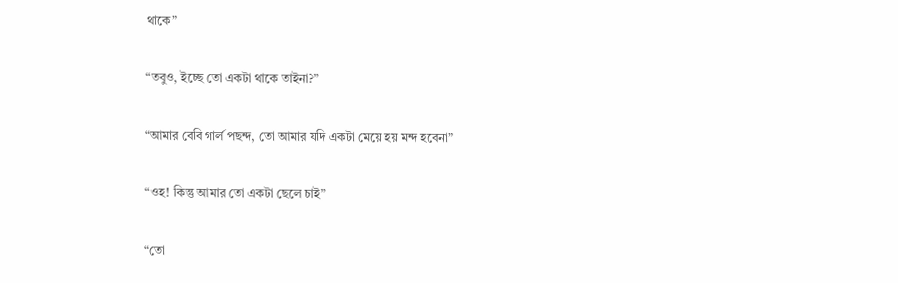থাকে”

“তবুও, ইচ্ছে তো একটা থাকে তাইনা?”

“আমার বেবি গার্ল পছন্দ, তো আমার যদি একটা মেয়ে হয় মন্দ হবেনা”

“ওহ! কিন্তু আমার তো একটা ছেলে চাই”

“তো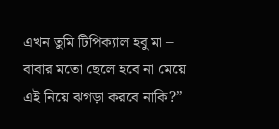এখন তুমি টিপিক্যাল হবু মা – বাবার মতো ছেলে হবে না মেয়ে এই নিয়ে ঝগড়া করবে নাকি?”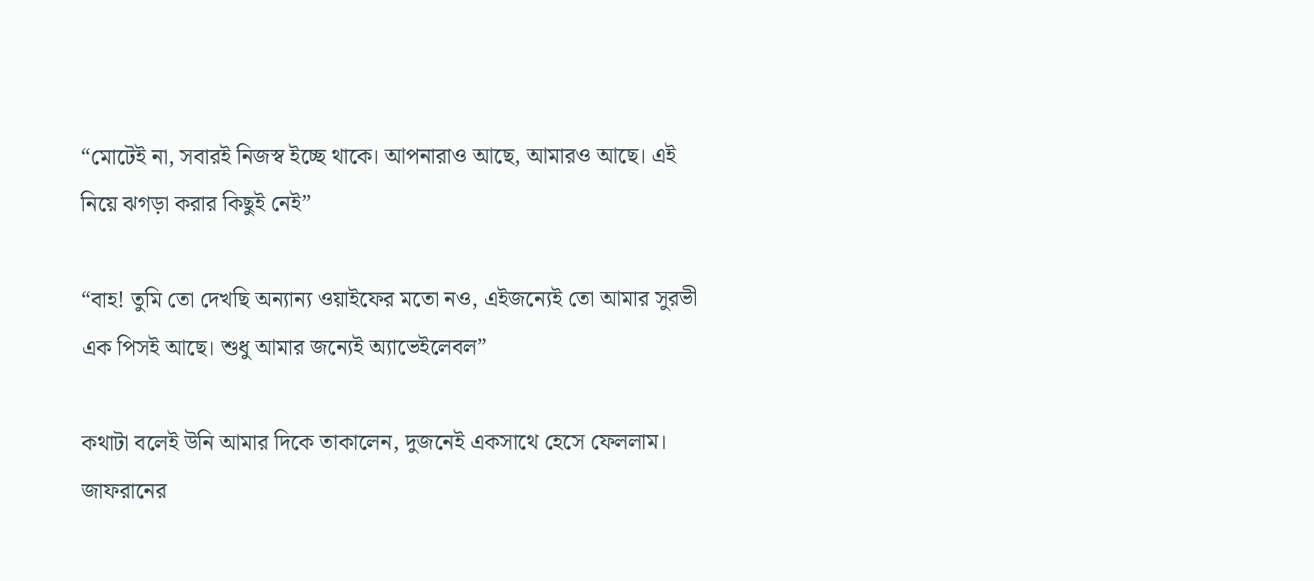“মোটেই না, সবারই নিজস্ব ইচ্ছে থাকে। আপনারাও আছে, আমারও আছে। এই নিয়ে ঝগড়া করার কিছুই নেই”

“বাহ! তুমি তো দেখছি অন্যান্য ওয়াইফের মতো নও, এইজন্যেই তো আমার সুরভী এক পিসই আছে। শুধু আমার জন্যেই অ্যাভেইলেবল”

কথাটা বলেই উনি আমার দিকে তাকালেন, দুজনেই একসাথে হেসে ফেললাম। জাফরানের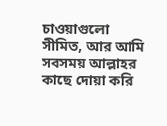চাওয়াগুলো সীমিত, আর আমি সবসময় আল্লাহর কাছে দোয়া করি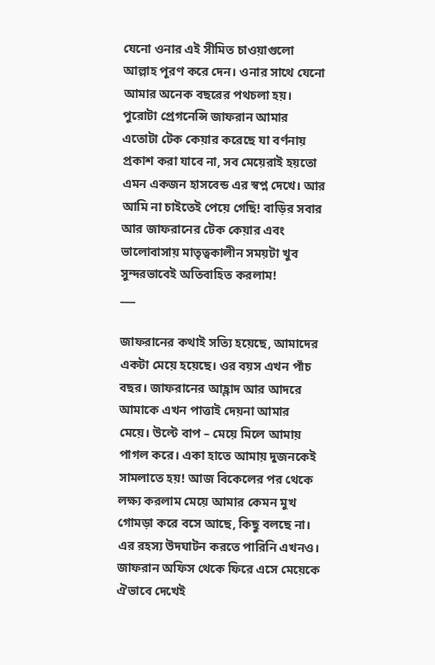যেনো ওনার এই সীমিত চাওয়াগুলো আল্লাহ পূরণ করে দেন। ওনার সাথে যেনো আমার অনেক বছরের পথচলা হয়। পুরোটা প্রেগনেন্সি জাফরান আমার এতোটা টেক কেয়ার করেছে যা বর্ণনায় প্রকাশ করা যাবে না, সব মেয়েরাই হয়তো এমন একজন হাসবেন্ড এর স্বপ্ন দেখে। আর আমি না চাইতেই পেয়ে গেছি! বাড়ির সবার আর জাফরানের টেক কেয়ার এবং ভালোবাসায় মাতৃত্বকালীন সময়টা খুব সুন্দরভাবেই অতিবাহিত করলাম!
___

জাফরানের কথাই সত্যি হয়েছে, আমাদের একটা মেয়ে হয়েছে। ওর বয়স এখন পাঁচ বছর। জাফরানের আহ্লাদ আর আদরে আমাকে এখন পাত্তাই দেয়না আমার মেয়ে। উল্টে বাপ – মেয়ে মিলে আমায় পাগল করে। একা হাতে আমায় দুজনকেই সামলাতে হয়! আজ বিকেলের পর থেকে লক্ষ্য করলাম মেয়ে আমার কেমন মুখ গোমড়া করে বসে আছে, কিছু বলছে না। এর রহস্য উদঘাটন করতে পারিনি এখনও। জাফরান অফিস থেকে ফিরে এসে মেয়েকে ঐভাবে দেখেই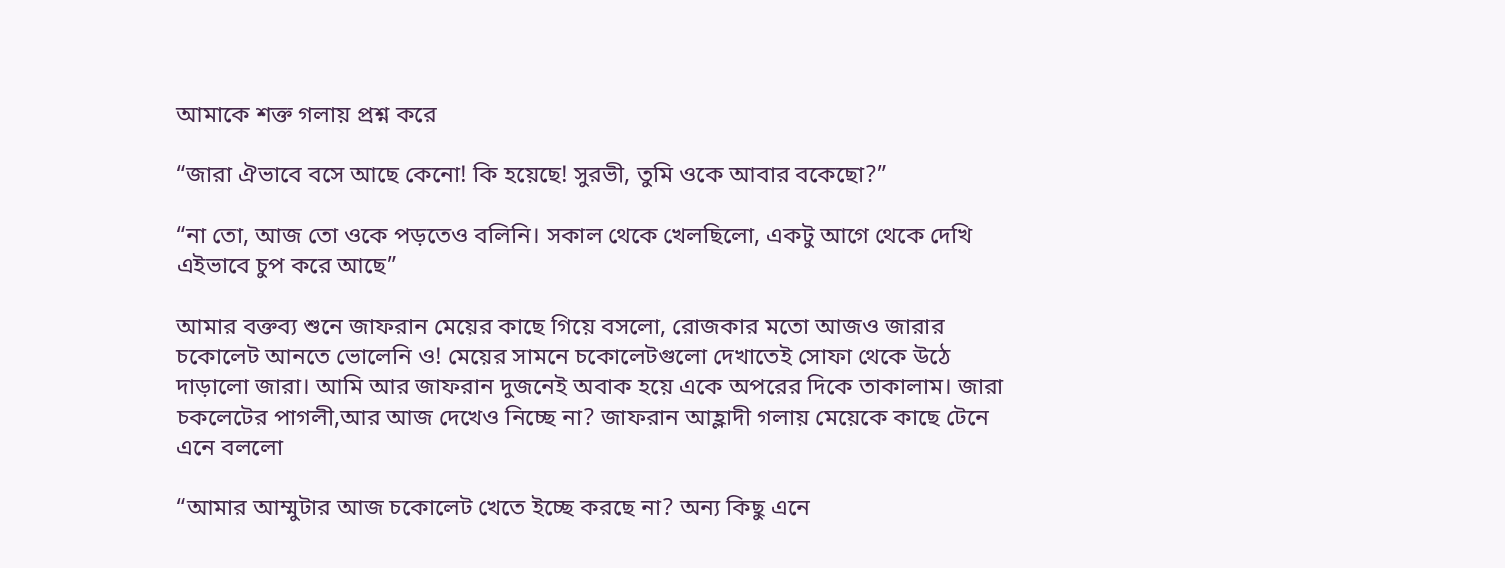আমাকে শক্ত গলায় প্রশ্ন করে

“জারা ঐভাবে বসে আছে কেনো! কি হয়েছে! সুরভী, তুমি ওকে আবার বকেছো?”

“না তো, আজ তো ওকে পড়তেও বলিনি। সকাল থেকে খেলছিলো, একটু আগে থেকে দেখি এইভাবে চুপ করে আছে”

আমার বক্তব্য শুনে জাফরান মেয়ের কাছে গিয়ে বসলো, রোজকার মতো আজও জারার চকোলেট আনতে ভোলেনি ও! মেয়ের সামনে চকোলেটগুলো দেখাতেই সোফা থেকে উঠে দাড়ালো জারা। আমি আর জাফরান দুজনেই অবাক হয়ে একে অপরের দিকে তাকালাম। জারা চকলেটের পাগলী,আর আজ দেখেও নিচ্ছে না? জাফরান আহ্লাদী গলায় মেয়েকে কাছে টেনে এনে বললো

“আমার আম্মুটার আজ চকোলেট খেতে ইচ্ছে করছে না? অন্য কিছু এনে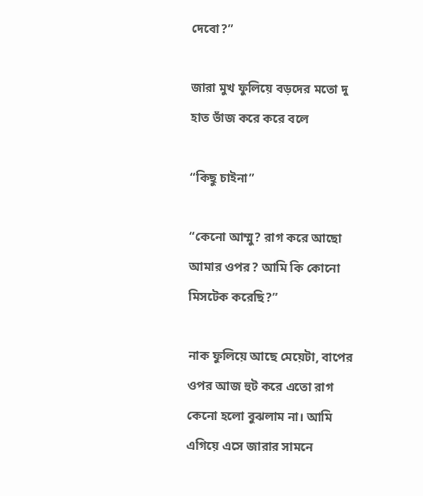দেবো?”

জারা মুখ ফুলিয়ে বড়দের মতো দু হাত ভাঁজ করে করে বলে

“কিছু চাইনা”

“কেনো আম্মু? রাগ করে আছো আমার ওপর? আমি কি কোনো মিসটেক করেছি?”

নাক ফুলিয়ে আছে মেয়েটা, বাপের ওপর আজ হুট করে এতো রাগ কেনো হলো বুঝলাম না। আমি এগিয়ে এসে জারার সামনে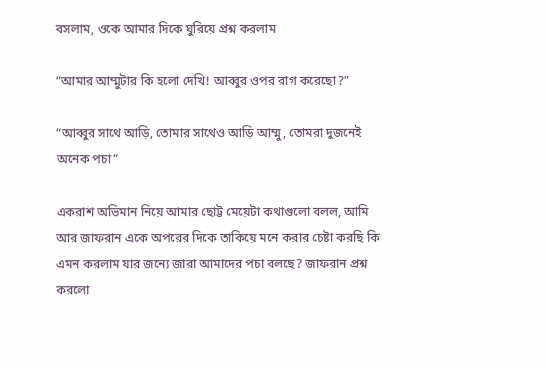বসলাম, ওকে আমার দিকে ঘুরিয়ে প্রশ্ন করলাম

“আমার আম্মুটার কি হলো দেখি! আব্বুর ওপর রাগ করেছো?”

“আব্বুর সাথে আড়ি, তোমার সাথেও আড়ি আম্মু, তোমরা দুজনেই অনেক পচা”

একরাশ অভিমান নিয়ে আমার ছোট্ট মেয়েটা কথাগুলো বলল, আমি আর জাফরান একে অপরের দিকে তাকিয়ে মনে করার চেষ্টা করছি কি এমন করলাম যার জন্যে জারা আমাদের পচা বলছে? জাফরান প্রশ্ন করলো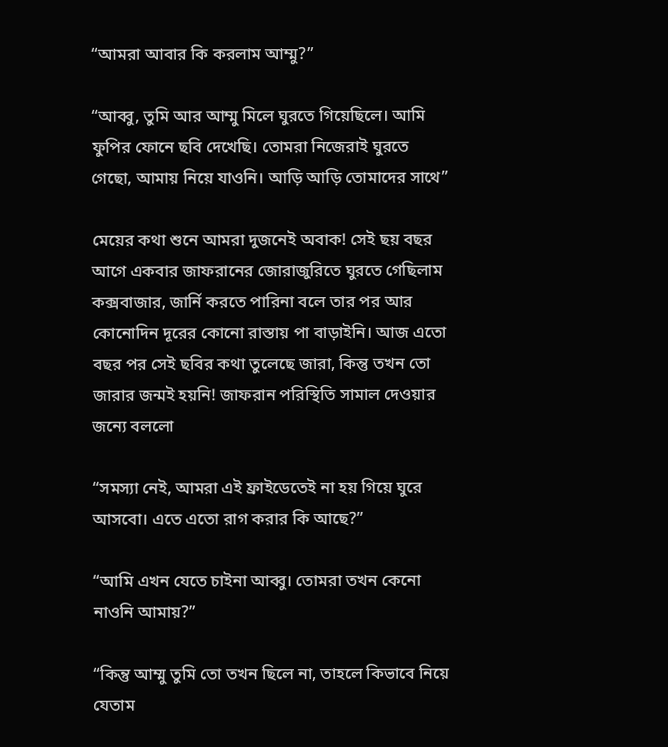“আমরা আবার কি করলাম আম্মু?”

“আব্বু, তুমি আর আম্মু মিলে ঘুরতে গিয়েছিলে। আমি ফুপির ফোনে ছবি দেখেছি। তোমরা নিজেরাই ঘুরতে গেছো, আমায় নিয়ে যাওনি। আড়ি আড়ি তোমাদের সাথে”

মেয়ের কথা শুনে আমরা দুজনেই অবাক! সেই ছয় বছর আগে একবার জাফরানের জোরাজুরিতে ঘুরতে গেছিলাম কক্সবাজার, জার্নি করতে পারিনা বলে তার পর আর কোনোদিন দূরের কোনো রাস্তায় পা বাড়াইনি। আজ এতো বছর পর সেই ছবির কথা তুলেছে জারা, কিন্তু তখন তো জারার জন্মই হয়নি! জাফরান পরিস্থিতি সামাল দেওয়ার জন্যে বললো

“সমস্যা নেই, আমরা এই ফ্রাইডেতেই না হয় গিয়ে ঘুরে আসবো। এতে এতো রাগ করার কি আছে?”

“আমি এখন যেতে চাইনা আব্বু। তোমরা তখন কেনো নাওনি আমায়?”

“কিন্তু আম্মু তুমি তো তখন ছিলে না, তাহলে কিভাবে নিয়ে যেতাম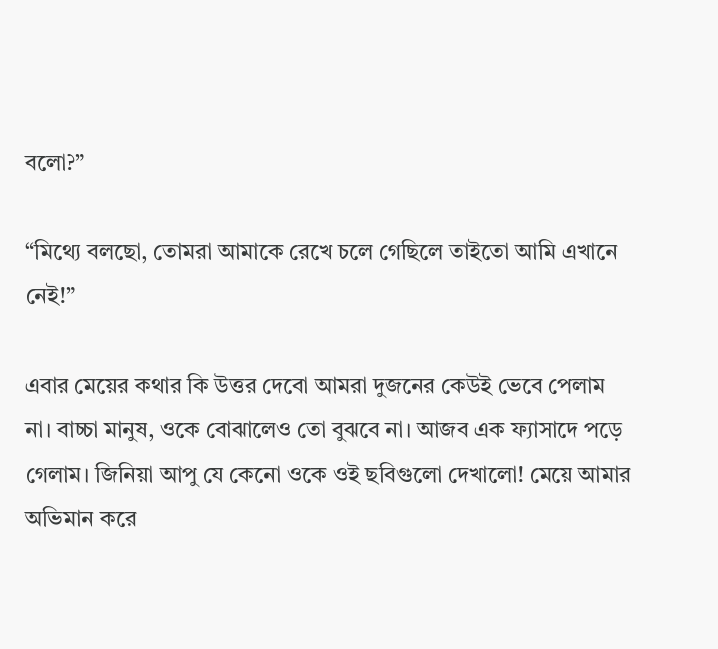বলো?”

“মিথ্যে বলছো, তোমরা আমাকে রেখে চলে গেছিলে তাইতো আমি এখানে নেই!”

এবার মেয়ের কথার কি উত্তর দেবো আমরা দুজনের কেউই ভেবে পেলাম না। বাচ্চা মানুষ, ওকে বোঝালেও তো বুঝবে না। আজব এক ফ্যাসাদে পড়ে গেলাম। জিনিয়া আপু যে কেনো ওকে ওই ছবিগুলো দেখালো! মেয়ে আমার অভিমান করে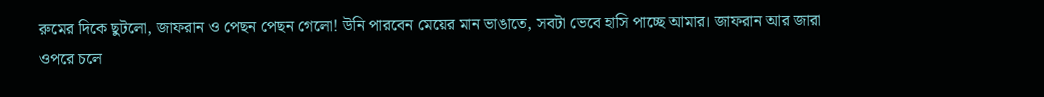রুমের দিকে ছুটলো, জাফরান ও পেছন পেছন গেলো! উনি পারবেন মেয়ের মান ভাঙাতে, সবটা ভেবে হাসি পাচ্ছে আমার। জাফরান আর জারা ওপরে চলে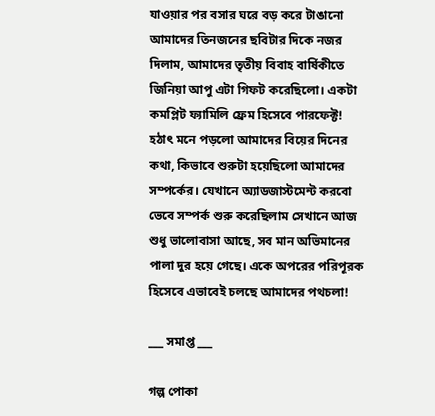যাওয়ার পর বসার ঘরে বড় করে টাঙানো আমাদের তিনজনের ছবিটার দিকে নজর দিলাম, আমাদের তৃতীয় বিবাহ বার্ষিকীতে জিনিয়া আপু এটা গিফট করেছিলো। একটা কমপ্লিট ফ্যামিলি ফ্রেম হিসেবে পারফেক্ট! হঠাৎ মনে পড়লো আমাদের বিয়ের দিনের কথা, কিভাবে শুরুটা হয়েছিলো আমাদের সম্পর্কের। যেখানে অ্যাডজাস্টমেন্ট করবো ভেবে সম্পর্ক শুরু করেছিলাম সেখানে আজ শুধু ভালোবাসা আছে, সব মান অভিমানের পালা দুর হয়ে গেছে। একে অপরের পরিপূরক হিসেবে এভাবেই চলছে আমাদের পথচলা!

___ সমাপ্ত ___

গল্প পোকা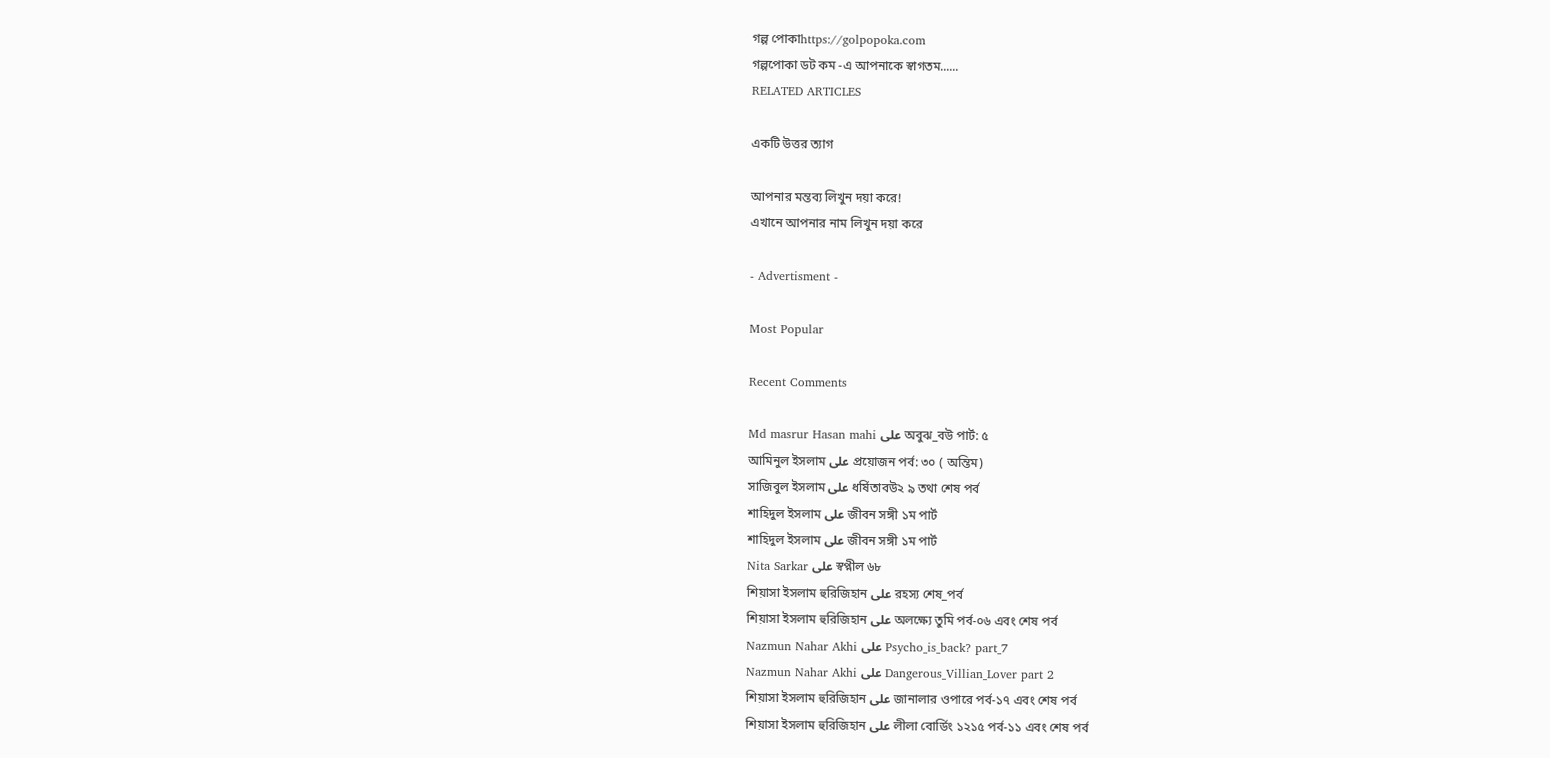গল্প পোকাhttps://golpopoka.com
গল্পপোকা ডট কম -এ আপনাকে স্বাগতম......
RELATED ARTICLES

একটি উত্তর ত্যাগ

আপনার মন্তব্য লিখুন দয়া করে!
এখানে আপনার নাম লিখুন দয়া করে

- Advertisment -

Most Popular

Recent Comments

Md masrur Hasan mahi على অবুঝ_বউ পার্ট: ৫
আমিনুল ইসলাম على প্রয়োজন পর্ব: ৩০ ( অন্তিম)
সাজিবুল ইসলাম على ধর্ষিতাবউ২ ৯ তথা শেষ পর্ব
শাহিদুল ইসলাম على জীবন সঙ্গী ১ম পার্ট
শাহিদুল ইসলাম على জীবন সঙ্গী ১ম পার্ট
Nita Sarkar على স্বপ্নীল ৬৮
শিয়াসা ইসলাম হুরিজিহান على রহস্য শেষ_পর্ব
শিয়াসা ইসলাম হুরিজিহান على অলক্ষ্যে তুমি পর্ব-০৬ এবং শেষ পর্ব
Nazmun Nahar Akhi على Psycho_is_back? part_7
Nazmun Nahar Akhi على Dangerous_Villian_Lover part 2
শিয়াসা ইসলাম হুরিজিহান على জানালার ওপারে পর্ব-১৭ এবং শেষ পর্ব
শিয়াসা ইসলাম হুরিজিহান على লীলা বোর্ডিং ১২১৫ পর্ব-১১ এবং শেষ পর্ব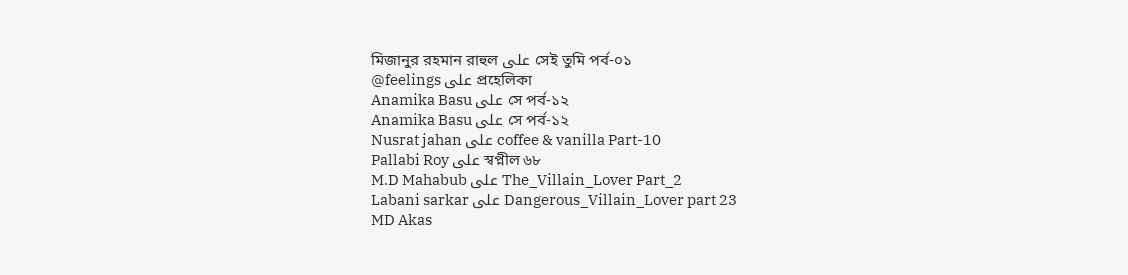মিজানুর রহমান রাহুল على সেই তুমি পর্ব-০১
@feelings على প্রহেলিকা
Anamika Basu على সে পর্ব-১২
Anamika Basu على সে পর্ব-১২
Nusrat jahan على coffee & vanilla Part-10
Pallabi Roy على স্বপ্নীল ৬৮
M.D Mahabub على The_Villain_Lover Part_2
Labani sarkar على Dangerous_Villain_Lover part 23
MD Akas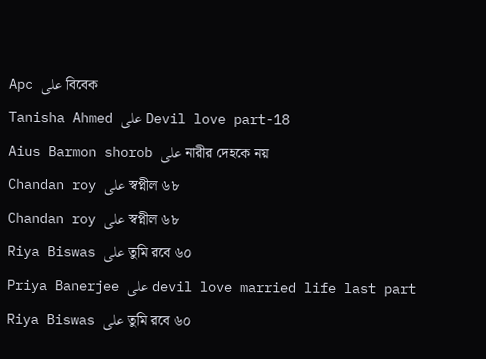Apc على বিবেক
Tanisha Ahmed على Devil love part-18
Aius Barmon shorob على নারীর দেহকে নয়
Chandan roy على স্বপ্নীল ৬৮
Chandan roy على স্বপ্নীল ৬৮
Riya Biswas على তুমি রবে ৬০
Priya Banerjee على devil love married life last part
Riya Biswas على তুমি রবে ৬০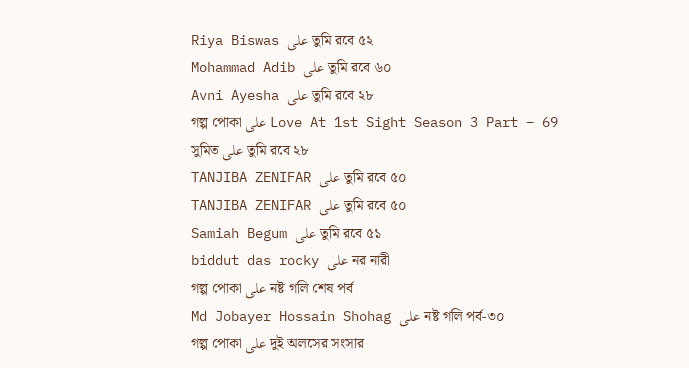Riya Biswas على তুমি রবে ৫২
Mohammad Adib على তুমি রবে ৬০
Avni Ayesha على তুমি রবে ২৮
গল্প পোকা على Love At 1st Sight Season 3 Part – 69
সুমিত على তুমি রবে ২৮
TANJIBA ZENIFAR على তুমি রবে ৫০
TANJIBA ZENIFAR على তুমি রবে ৫০
Samiah Begum على তুমি রবে ৫১
biddut das rocky على নর নারী
গল্প পোকা على নষ্ট গলি শেষ পর্ব
Md Jobayer Hossain Shohag على নষ্ট গলি পর্ব-৩০
গল্প পোকা على দুই অলসের সংসার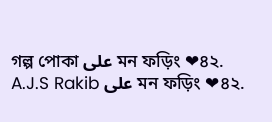গল্প পোকা على মন ফড়িং ❤৪২.
A.J.S Rakib على মন ফড়িং ❤৪২.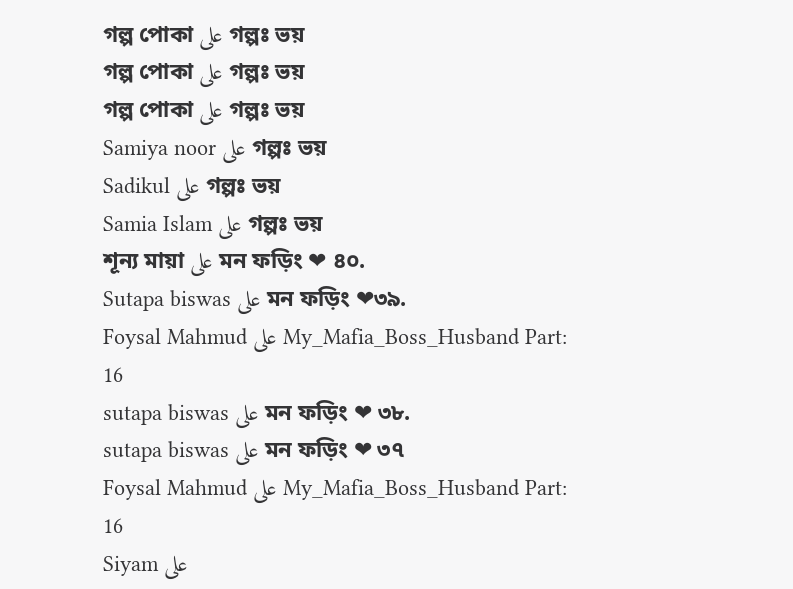গল্প পোকা على গল্পঃ ভয়
গল্প পোকা على গল্পঃ ভয়
গল্প পোকা على গল্পঃ ভয়
Samiya noor على গল্পঃ ভয়
Sadikul على গল্পঃ ভয়
Samia Islam على গল্পঃ ভয়
শূন্য মায়া على মন ফড়িং ❤ ৪০.
Sutapa biswas على মন ফড়িং ❤৩৯.
Foysal Mahmud على My_Mafia_Boss_Husband Part: 16
sutapa biswas على মন ফড়িং ❤ ৩৮.
sutapa biswas على মন ফড়িং ❤ ৩৭
Foysal Mahmud على My_Mafia_Boss_Husband Part: 16
Siyam على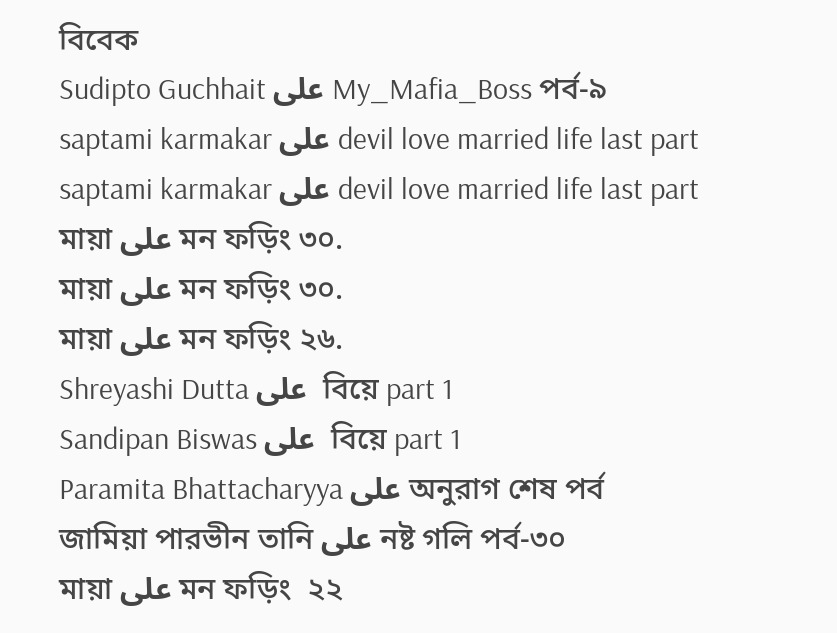বিবেক
Sudipto Guchhait على My_Mafia_Boss পর্ব-৯
saptami karmakar على devil love married life last part
saptami karmakar على devil love married life last part
মায়া على মন ফড়িং ৩০.
মায়া على মন ফড়িং ৩০.
মায়া على মন ফড়িং ২৬.
Shreyashi Dutta على  বিয়ে part 1
Sandipan Biswas على  বিয়ে part 1
Paramita Bhattacharyya على অনুরাগ শেষ পর্ব
জামিয়া পারভীন তানি على নষ্ট গলি পর্ব-৩০
মায়া على মন ফড়িং  ২২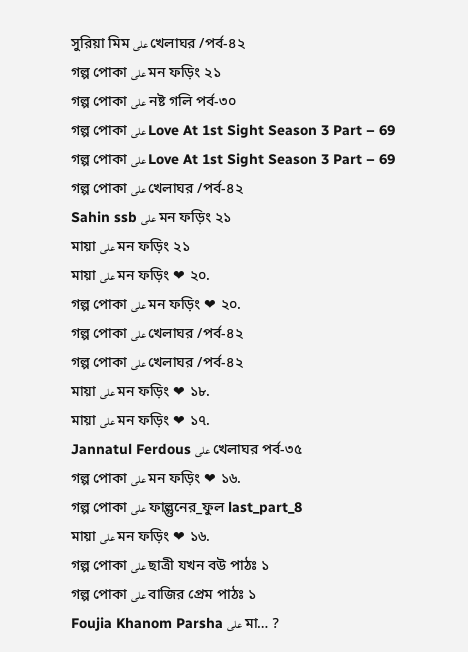সুরিয়া মিম على খেলাঘর /পর্ব-৪২
গল্প পোকা على মন ফড়িং ২১
গল্প পোকা على নষ্ট গলি পর্ব-৩০
গল্প পোকা على Love At 1st Sight Season 3 Part – 69
গল্প পোকা على Love At 1st Sight Season 3 Part – 69
গল্প পোকা على খেলাঘর /পর্ব-৪২
Sahin ssb على মন ফড়িং ২১
মায়া على মন ফড়িং ২১
মায়া على মন ফড়িং ❤ ২০.
গল্প পোকা على মন ফড়িং ❤ ২০.
গল্প পোকা على খেলাঘর /পর্ব-৪২
গল্প পোকা على খেলাঘর /পর্ব-৪২
মায়া على মন ফড়িং ❤ ১৮.
মায়া على মন ফড়িং ❤ ১৭.
Jannatul Ferdous على খেলাঘর পর্ব-৩৫
গল্প পোকা على মন ফড়িং ❤ ১৬.
গল্প পোকা على ফাল্গুনের_ফুল last_part_8
মায়া على মন ফড়িং ❤ ১৬.
গল্প পোকা على ছাত্রী যখন বউ পাঠঃ ১
গল্প পোকা على বাজির প্রেম পাঠঃ ১
Foujia Khanom Parsha على মা… ?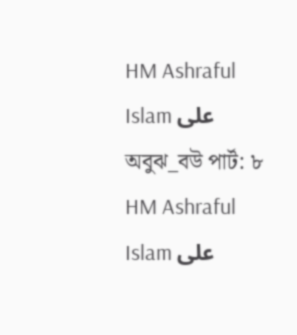HM Ashraful Islam على অবুঝ_বউ পার্ট: ৮
HM Ashraful Islam على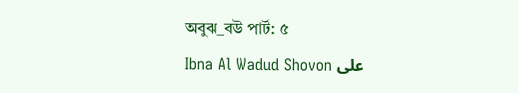অবুঝ_বউ পার্ট: ৫
Ibna Al Wadud Shovon على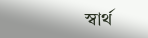স্বার্থ